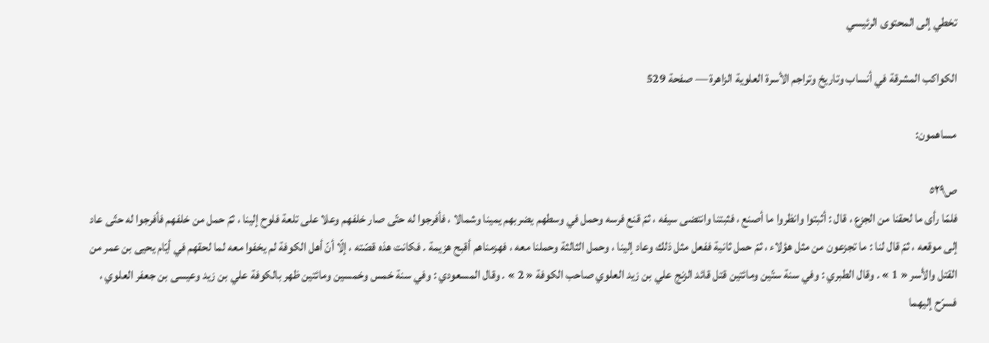تخطي إلى المحتوى الرئيسي

الكواكب المشرقة في أنساب وتاريخ وتراجم الأسرة العلوية الزاهرة — صفحة 529

مساهمون:

ص٥٢٩
فلمّا رأى ما لحقنا من الجزع ، قال : أثبتوا وانظروا ما أصنع ، فثبتنا وانتضى سيفه ، ثمّ قنع فرسه وحمل في وسطهم يضربهم يمينا وشمالا ، فأفرجوا له حتّى صار خلفهم وعلا على تلعة فلوح إلينا ، ثمّ حمل من خلفهم فأفرجوا له حتّى عاد إلى موقعه ، ثمّ قال لنا : ما تجزعون من مثل هؤلاء ، ثمّ حمل ثانية ففعل مثل ذلك وعاد إلينا ، وحمل الثالثة وحملنا معه ، فهزمناهم أقبح هزيمة . فكانت هذه قصّته ، إلّا أنّ أهل الكوفة لم يخفوا معه لما لحقهم في أيّام يحيى بن عمر من القتل والأسر « 1 » . وقال الطبري : وفي سنة ستّين ومائتين قتل قائد الزنج علي بن زيد العلوي صاحب الكوفة « 2 » . وقال المسعودي : وفي سنة خمس وخمسين ومائتين ظهر بالكوفة علي بن زيد وعيسى بن جعفر العلوي ، فسرّح إليهما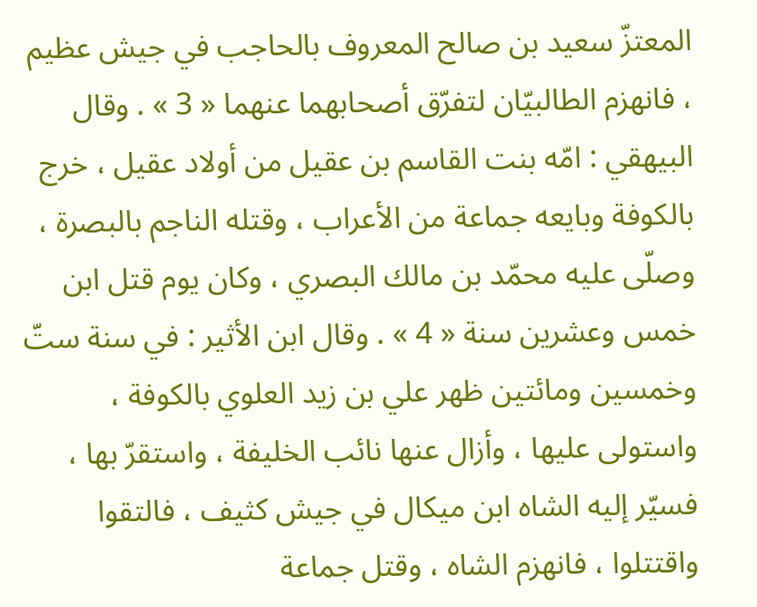المعتزّ سعيد بن صالح المعروف بالحاجب في جيش عظيم ، فانهزم الطالبيّان لتفرّق أصحابهما عنهما « 3 » . وقال البيهقي : امّه بنت القاسم بن عقيل من أولاد عقيل ، خرج بالكوفة وبايعه جماعة من الأعراب ، وقتله الناجم بالبصرة ، وصلّى عليه محمّد بن مالك البصري ، وكان يوم قتل ابن خمس وعشرين سنة « 4 » . وقال ابن الأثير : في سنة ستّ وخمسين ومائتين ظهر علي بن زيد العلوي بالكوفة ، واستولى عليها ، وأزال عنها نائب الخليفة ، واستقرّ بها ، فسيّر إليه الشاه ابن ميكال في جيش كثيف ، فالتقوا واقتتلوا ، فانهزم الشاه ، وقتل جماعة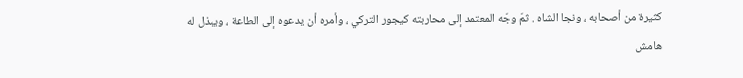كثيرة من أصحابه ، ونجا الشاه . ثمّ وجّه المعتمد إلى محاربته كيجور التركي ، وأمره أن يدعوه إلى الطاعة ، ويبذل له
هامش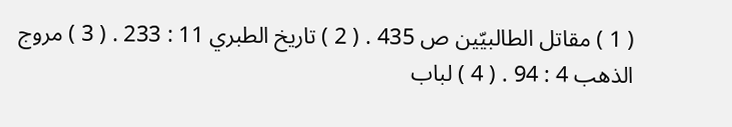( 1 ) مقاتل الطالبيّين ص 435 . ( 2 ) تاريخ الطبري 11 : 233 . ( 3 ) مروج الذهب 4 : 94 . ( 4 ) لباب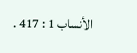الأنساب 1 : 417 .